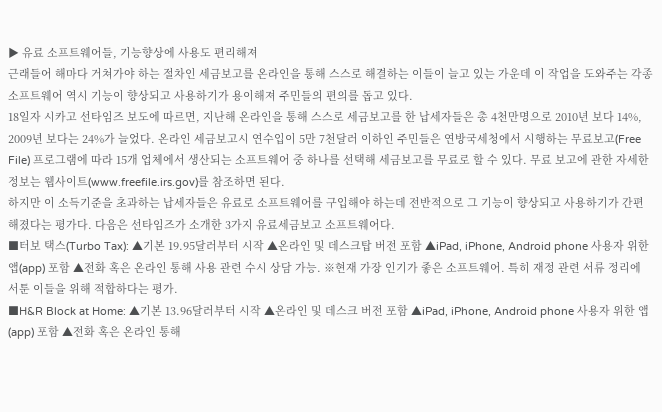▶ 유료 소프트웨어들, 기능향상에 사용도 편리해져
근래들어 해마다 거쳐가야 하는 절차인 세금보고를 온라인을 통해 스스로 해결하는 이들이 늘고 있는 가운데 이 작업을 도와주는 각종 소프트웨어 역시 기능이 향상되고 사용하기가 용이해져 주민들의 편의를 돕고 있다.
18일자 시카고 선타임즈 보도에 따르면, 지난해 온라인을 통해 스스로 세금보고를 한 납세자들은 총 4천만명으로 2010년 보다 14%, 2009년 보다는 24%가 늘었다. 온라인 세금보고시 연수입이 5만 7천달러 이하인 주민들은 연방국세청에서 시행하는 무료보고(Free File) 프로그램에 따라 15개 업체에서 생산되는 소프트웨어 중 하나를 선택해 세금보고를 무료로 할 수 있다. 무료 보고에 관한 자세한 정보는 웹사이트(www.freefile.irs.gov)를 참조하면 된다.
하지만 이 소득기준을 초과하는 납세자들은 유료로 소프트웨어를 구입해야 하는데 전반적으로 그 기능이 향상되고 사용하기가 간편해졌다는 평가다. 다음은 선타임즈가 소개한 3가지 유료세금보고 소프트웨어다.
■터보 택스(Turbo Tax): ▲기본 19.95달러부터 시작 ▲온라인 및 데스크탑 버전 포함 ▲iPad, iPhone, Android phone 사용자 위한 앱(app) 포함 ▲전화 혹은 온라인 통해 사용 관련 수시 상담 가능. ※현재 가장 인기가 좋은 소프트웨어. 특히 재정 관련 서류 정리에 서툰 이들을 위해 적합하다는 평가.
■H&R Block at Home: ▲기본 13.96달러부터 시작 ▲온라인 및 데스크 버전 포함 ▲iPad, iPhone, Android phone 사용자 위한 앱(app) 포함 ▲전화 혹은 온라인 통해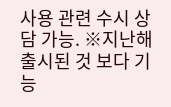사용 관련 수시 상담 가능. ※지난해 출시된 것 보다 기능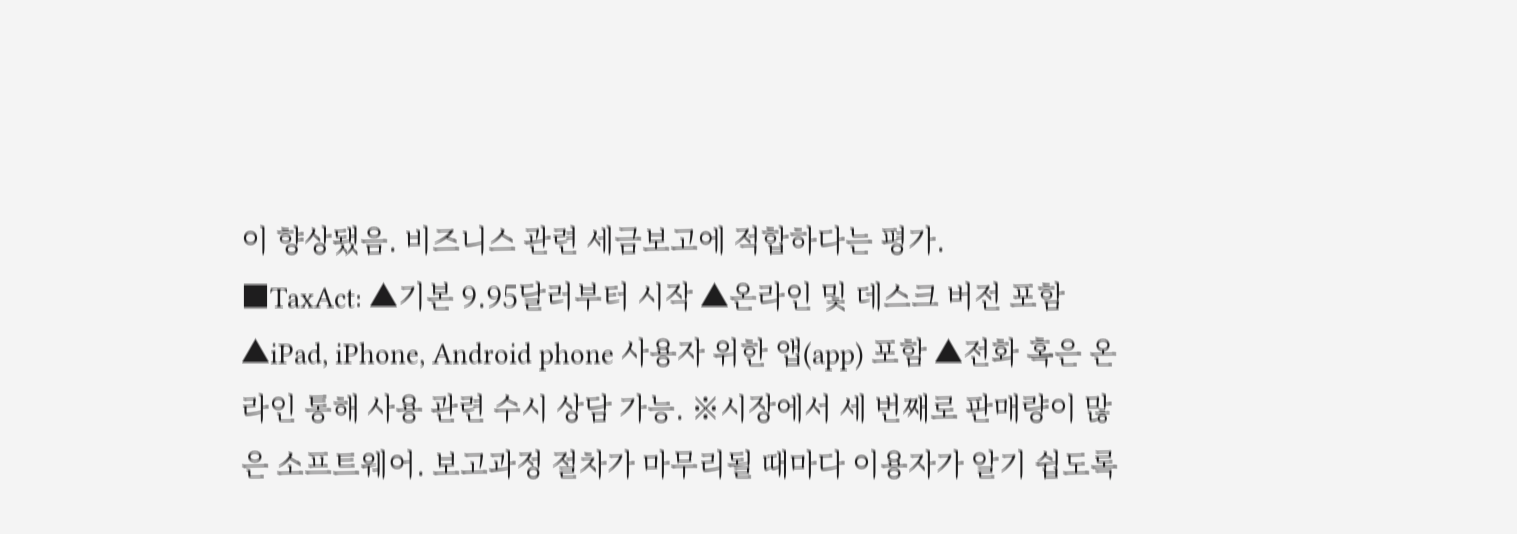이 향상됐음. 비즈니스 관련 세금보고에 적합하다는 평가.
■TaxAct: ▲기본 9.95달러부터 시작 ▲온라인 및 데스크 버전 포함 ▲iPad, iPhone, Android phone 사용자 위한 앱(app) 포함 ▲전화 혹은 온라인 통해 사용 관련 수시 상담 가능. ※시장에서 세 번째로 판매량이 많은 소프트웨어. 보고과정 절차가 마무리될 때마다 이용자가 알기 쉽도록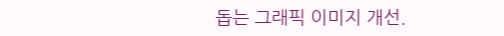돕는 그래픽 이미지 개선.